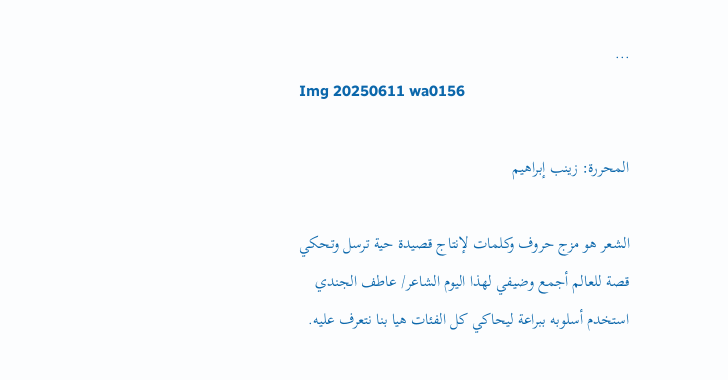...
Img 20250611 wa0156

المحررة: زينب إبراهيم

الشعر هو مزج حروف وكلمات لإنتاج قصيدة حية ترسل وتحكي قصة للعالم أجمع وضيفي لهذا اليوم الشاعر/ عاطف الجندي استخدم أسلوبه ببراعة ليحاكي كل الفئات هيا بنا نتعرف عليه.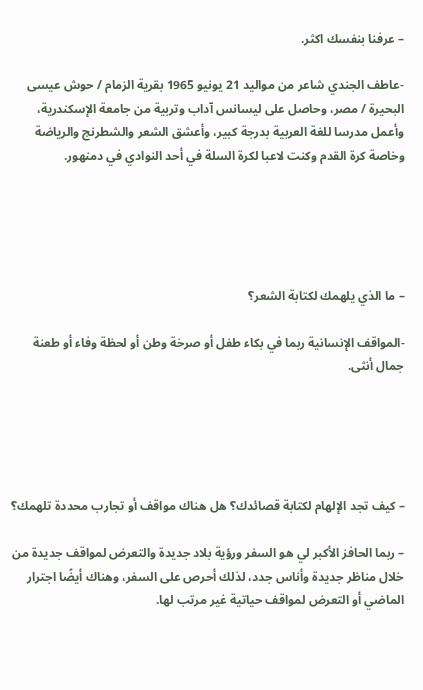– عرفنا بنفسك اكثر.

-عاطف الجندي شاعر من مواليد 21 يونيو 1965 بقرية الزمام / حوش عيسى البحيرة / مصر، وحاصل على ليسانس آداب وتربية من جامعة الإسكندرية، وأعمل مدرسا للغة العربية بدرجة كبير، وأعشق الشعر والشطرنج والرياضة وخاصة كرة القدم وكنت لاعبا لكرة السلة في أحد النوادي في دمنهور.





– ما الذي يلهمك لكتابة الشعر؟

-المواقف الإنسانية ربما في بكاء طفل أو صرخة وطن أو لحظة وفاء أو طعنة جمال أنثى.





– كيف تجد الإلهام لكتابة قصائدك؟ هل هناك مواقف أو تجارب محددة تلهمك؟

– ربما الحافز الأكبر لي هو السفر ورؤية بلاد جديدة والتعرض لمواقف جديدة من خلال مناظر جديدة وأناس جدد، لذلك أحرص على السفر، وهناك أيضًا اجترار الماضي أو التعرض لمواقف حياتية غير مرتب لها.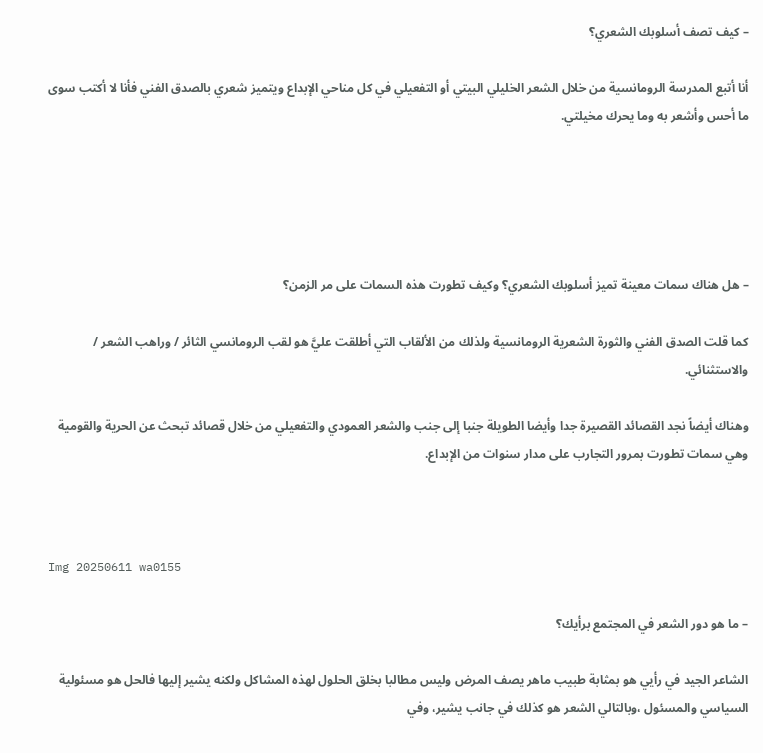– كيف تصف أسلوبك الشعري؟

أنا أتبع المدرسة الرومانسية من خلال الشعر الخليلي البيتي أو التفعيلي في كل مناحي الإبداع ويتميز شعري بالصدق الفني فأنا لا أكتب سوى ما أحس وأشعر به وما يحرك مخيلتي.





– هل هناك سمات معينة تميز أسلوبك الشعري؟ وكيف تطورت هذه السمات على مر الزمن؟

كما قلت الصدق الفني والثورة الشعرية الرومانسية ولذلك من الألقاب التي أطلقت عليَّ هو لقب الرومانسي الثائر / وراهب الشعر / والاستثنائي.

وهناك أيضاً نجد القصائد القصيرة جدا وأيضا الطويلة جنبا إلى جنب والشعر العمودي والتفعيلي من خلال قصائد تبحث عن الحرية والقومية وهي سمات تطورت بمرور التجارب على مدار سنوات من الإبداع.



Img 20250611 wa0155

– ما هو دور الشعر في المجتمع برأيك؟

الشاعر الجيد في رأيي هو بمثابة طبيب ماهر يصف المرض وليس مطالبا بخلق الحلول لهذه المشاكل ولكنه يشير إليها فالحل هو مسئولية السياسي والمسئول ،وبالتالي الشعر هو كذلك في جانب يشير، وفي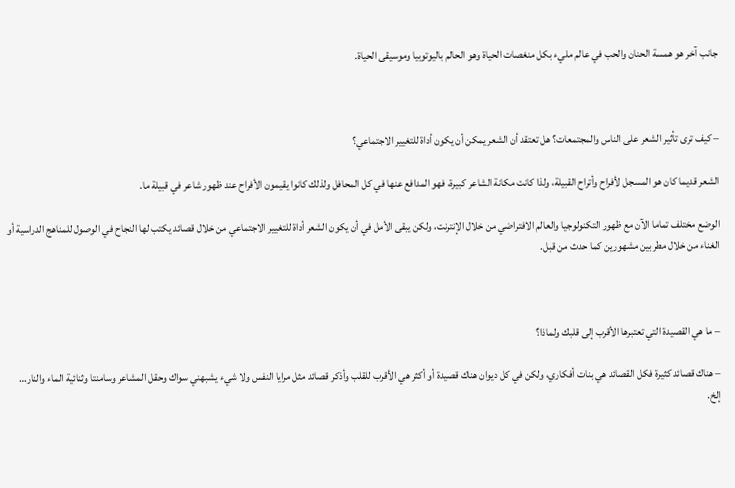جانب آخر هو همسة الحنان والحب في عالم مليء بكل منغصات الحياة وهو الحالم باليوتوبيا وموسيقى الحياة.



– كيف ترى تأثير الشعر على الناس والمجتمعات؟ هل تعتقد أن الشعر يمكن أن يكون أداة للتغيير الاجتماعي؟

الشعر قديما كان هو المسجل لأفراح وأتراح القبيلة، ولذا كانت مكانة الشاعر كبيرة، فهو المدافع عنها في كل المحافل ولذلك كانوا يقيمون الأفراح عند ظهور شاعر في قبيلة ما.

الوضع مختلف تماما الآن مع ظهور التكنولوجيا والعالم الافتراضي من خلال الإنترنت، ولكن يبقى الأمل في أن يكون الشعر أداة للتغيير الاجتماعي من خلال قصائد يكتب لها النجاح في الوصول للمناهج الدراسية أو الغناء من خلال مطربين مشهورين كما حدث من قبل.



– ما هي القصيدة التي تعتبرها الأقرب إلى قلبك ولماذا؟

– هناك قصائد كثيرة فكل القصائد هي بنات أفكاري، ولكن في كل ديوان هناك قصيدة أو أكثر هي الأقرب للقلب وأذكر قصائد مثل مرايا النفس ولا شيء يشبهني سواك وحقل المشاعر وسامنتا وثنائية الماء والنار… إلخ.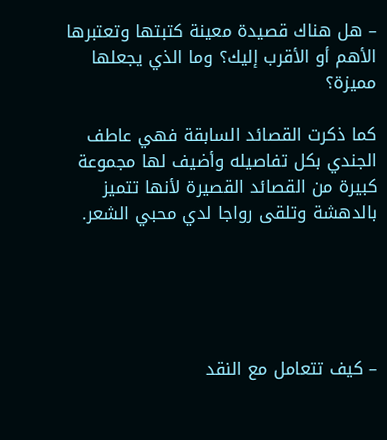– هل هناك قصيدة معينة كتبتها وتعتبرها الأهم أو الأقرب إليك؟ وما الذي يجعلها مميزة؟

كما ذكرت القصائد السابقة فهي عاطف الجندي بكل تفاصيله وأضيف لها مجموعة كبيرة من القصائد القصيرة لأنها تتميز بالدهشة وتلقى رواجا لدي محبي الشعر.





– كيف تتعامل مع النقد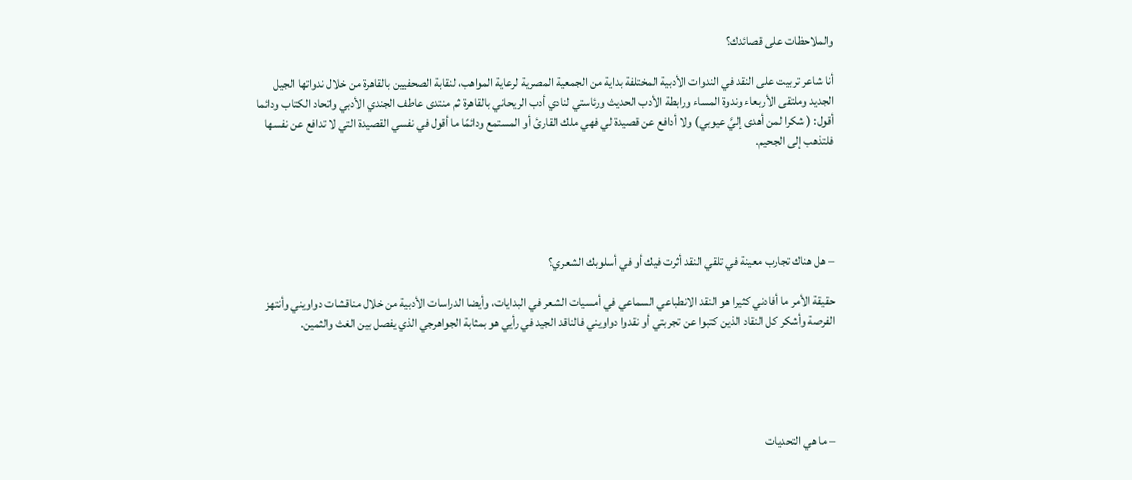والملاحظات على قصائدك؟

أنا شاعر تربيت على النقد في الندوات الأدبية المختلفة بداية من الجمعية المصرية لرعاية المواهب، لنقابة الصحفيين بالقاهرة من خلال ندواتها الجيل الجديد وملتقى الأربعاء وندوة المساء ورابطة الأدب الحديث ورئاستي لنادي أدب الريحاني بالقاهرة ثم منتدى عاطف الجندي الأدبي واتحاد الكتاب ودائما أقول: ( شكرا لمن أهدى إليَّ عيوبي) ولا أدافع عن قصيدة لي فهي ملك القارئ أو المستمع ودائمًا ما أقول في نفسي القصيدة التي لا تدافع عن نفسها فلتذهب إلى الجحيم.





– هل هناك تجارب معينة في تلقي النقد أثرت فيك أو في أسلوبك الشعري؟

حقيقة الأمر ما أفادني كثيرا هو النقد الانطباعي السماعي في أمسيات الشعر في البدايات، وأيضا الدراسات الأدبية من خلال مناقشات دواويني وأنتهز الفرصة وأشكر كل النقاد الذين كتبوا عن تجربتي أو نقدوا دواويني فالناقد الجيد في رأيي هو بمثابة الجواهرجي الذي يفصل بين الغث والثمين.





– ما هي التحديات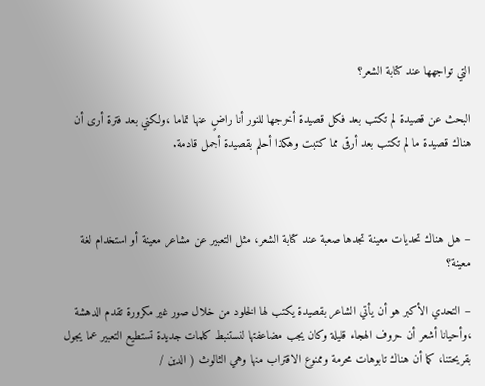التي تواجهها عند كتابة الشعر؟

البحث عن قصيدة لم تكتب بعد فكل قصيدة أخرجها للنور أنا راضٍ عنها تماما ،ولكني بعد فترة أرى أن هناك قصيدة ما لم تكتب بعد أرقى مما كتبت وهكذا أحلم بقصيدة أجمل قادمة.



– هل هناك تحديات معينة تجدها صعبة عند كتابة الشعر، مثل التعبير عن مشاعر معينة أو استخدام لغة معينة؟

– التحدي الأكبر هو أن يأتي الشاعر بقصيدة يكتب لها الخلود من خلال صور غير مكرورة تقدم الدهشة ،وأحيانا أشعر أن حروف الهجاء قليلة وكان يجب مضاعفتها لنستنبط كلمات جديدة تستطيع التعبير عما يجول بقريحتنا، كما أن هناك تابوهات محرمة وممنوع الاقتراب منها وهي الثالوث ( الدين /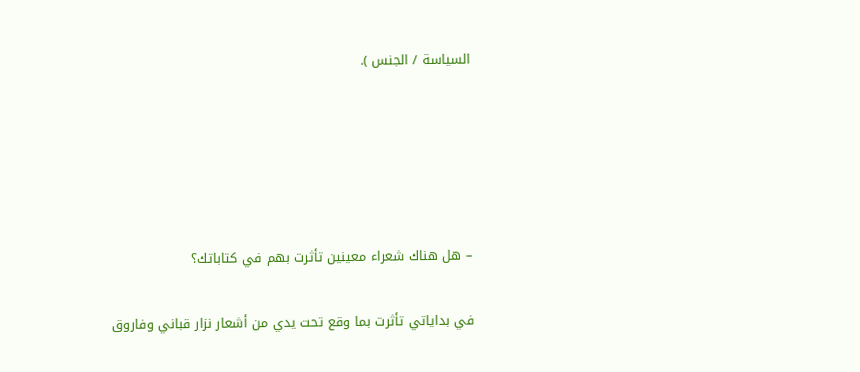السياسة / الجنس ).





– هل هناك شعراء معينين تأثرت بهم في كتاباتك؟

في بداياتي تأثرت بما وقع تحت يدي من أشعار نزار قباني وفاروق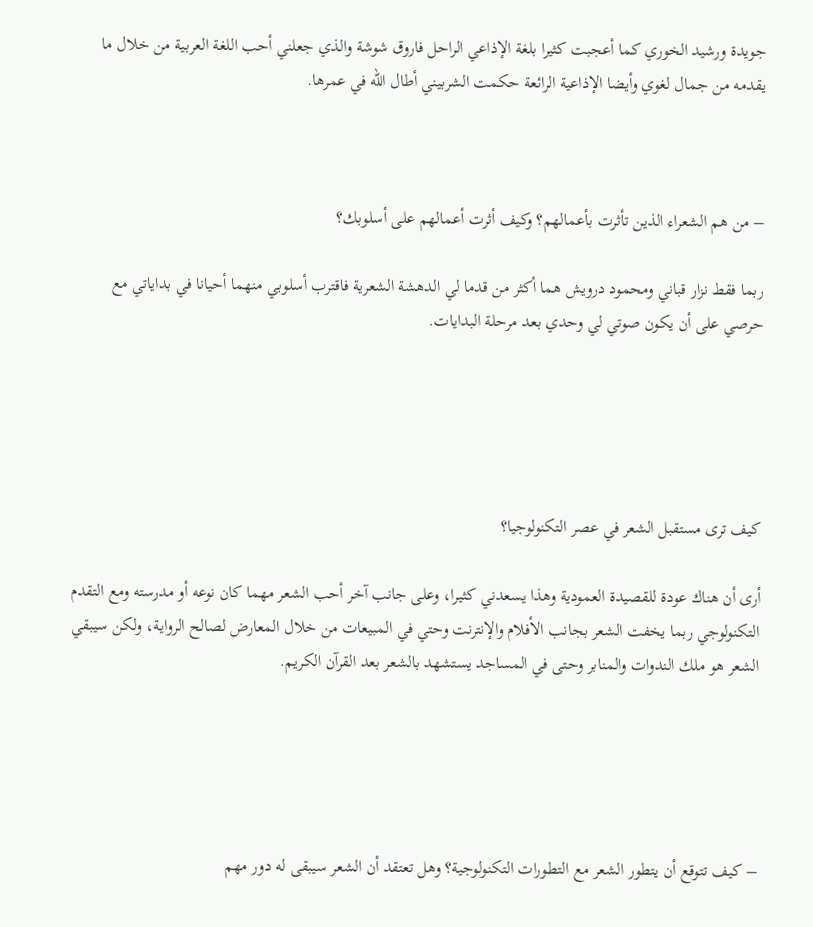جويدة ورشيد الخوري كما أعجبت كثيرا بلغة الإذاعي الراحل فاروق شوشة والذي جعلني أحب اللغة العربية من خلال ما يقدمه من جمال لغوي وأيضا الإذاعية الرائعة حكمت الشربيني أطال الله في عمرها.



– من هم الشعراء الذين تأثرت بأعمالهم؟ وكيف أثرت أعمالهم على أسلوبك؟

ربما فقط نزار قباني ومحمود درويش هما أكثر من قدما لي الدهشة الشعرية فاقترب أسلوبي منهما أحيانا في بداياتي مع حرصي على أن يكون صوتي لي وحدي بعد مرحلة البدايات.





كيف ترى مستقبل الشعر في عصر التكنولوجيا؟

أرى أن هناك عودة للقصيدة العمودية وهذا يسعدني كثيرا، وعلى جانب آخر أحب الشعر مهما كان نوعه أو مدرسته ومع التقدم التكنولوجي ربما يخفت الشعر بجانب الأفلام والإنترنت وحتي في المبيعات من خلال المعارض لصالح الرواية، ولكن سيبقي الشعر هو ملك الندوات والمنابر وحتى في المساجد يستشهد بالشعر بعد القرآن الكريم.





– كيف تتوقع أن يتطور الشعر مع التطورات التكنولوجية؟ وهل تعتقد أن الشعر سيبقى له دور مهم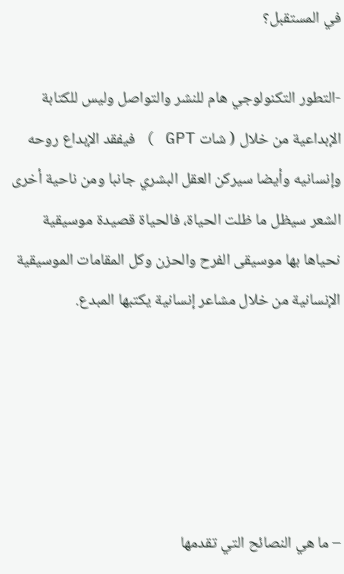في المستقبل؟

-التطور التكنولوجي هام للنشر والتواصل وليس للكتابة الإبداعية من خلال ( شات GPT ) فيفقد الإبداع روحه وإنسانيه وأيضا سيركن العقل البشري جانبا ومن ناحية أخرى الشعر سيظل ما ظلت الحياة، فالحياة قصيدة موسيقية نحياها بها موسيقى الفرح والحزن وكل المقامات الموسيقية الإنسانية من خلال مشاعر إنسانية يكتبها المبدع.





– ما هي النصائح التي تقدمها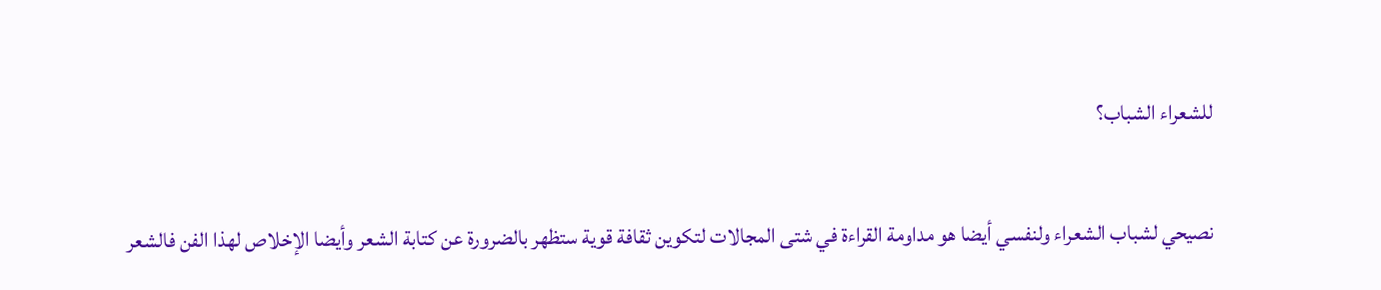للشعراء الشباب؟

نصيحي لشباب الشعراء ولنفسي أيضا هو مداومة القراءة في شتى المجالات لتكوين ثقافة قوية ستظهر بالضرورة عن كتابة الشعر وأيضا الإخلاص لهذا الفن فالشعر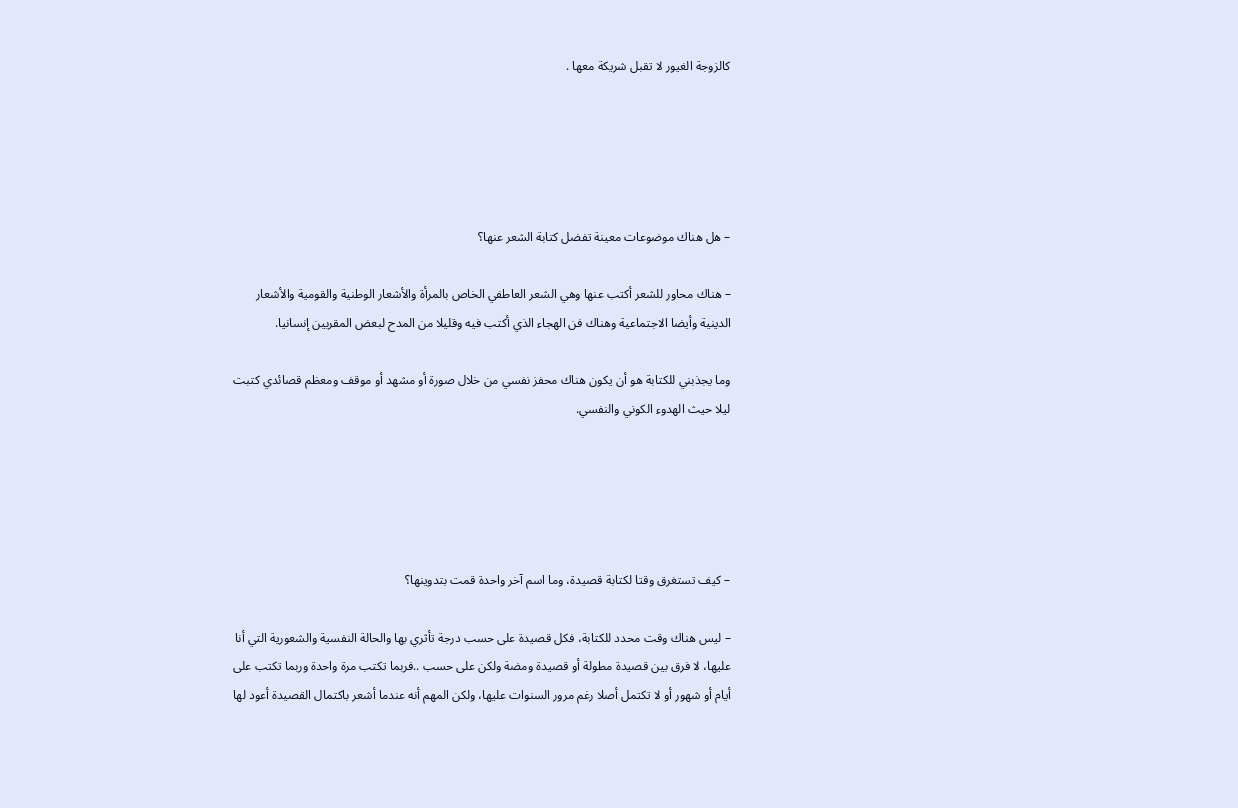كالزوجة الغيور لا تقبل شريكة معها .





– هل هناك موضوعات معينة تفضل كتابة الشعر عنها؟

– هناك محاور للشعر أكتب عنها وهي الشعر العاطفي الخاص بالمرأة والأشعار الوطنية والقومية والأشعار الدينية وأيضا الاجتماعية وهناك فن الهجاء الذي أكتب فيه وقليلا من المدح لبعض المقربين إنسانيا.

وما يجذبني للكتابة هو أن يكون هناك محفز نفسي من خلال صورة أو مشهد أو موقف ومعظم قصائدي كتبت ليلا حيث الهدوء الكوني والنفسي.





– كيف تستغرق وقتا لكتابة قصيدة، وما اسم آخر واحدة قمت بتدوينها؟

– ليس هناك وقت محدد للكتابة، فكل قصيدة على حسب درجة تأثري بها والحالة النفسية والشعورية التي أنا عليها، لا فرق بين قصيدة مطولة أو قصيدة ومضة ولكن على حسب ..فربما تكتب مرة واحدة وربما تكتب على أيام أو شهور أو لا تكتمل أصلا رغم مرور السنوات عليها، ولكن المهم أنه عندما أشعر باكتمال القصيدة أعود لها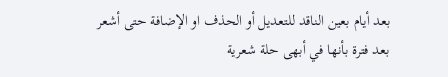بعد أيام بعين الناقد للتعديل أو الحذف او الإضافة حتى أشعر بعد فترة بأنها في أبهى حلة شعرية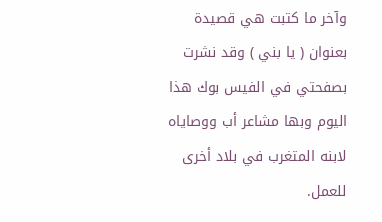وآخر ما كتبت هي قصيدة بعنوان ( يا بني ) وقد نشرت بصفحتي في الفيس بوك هذا اليوم وبها مشاعر أب ووصاياه لابنه المتغرب في بلاد أخرى للعمل.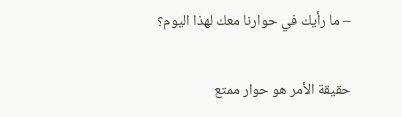– ما رأيك في حوارنا معك لهذا اليوم؟

حقيقة الأمر هو حوار ممتع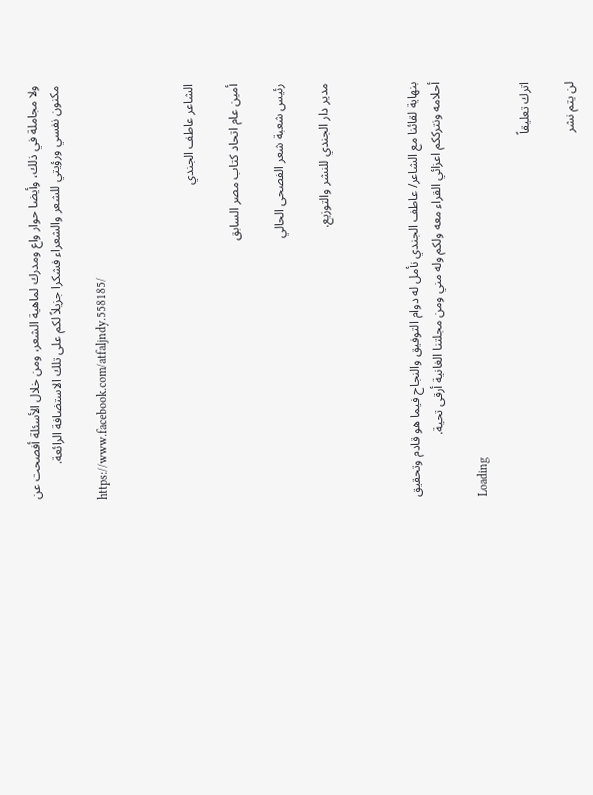ولا مجاملة في ذلك، وأيضا حوار واع ومدرك لماهية الشعر، ومن خلال الأسئلة أفصحت عن مكنون نفسي ورؤيتي للشعر والشعراء فشكرا جزيلاً لكم على تلك الاستضافة الرائعة.

https://www.facebook.com/atfaljndy.558185/



الشاعر عاطف الجندي

أمين عام اتحاد كتاب مصر السابق

رئيس شعبة شعر الفصحى الحالي

مدير دار الجندي للنشر والتوزيع.



بنهاية لقائنا مع الشاعر/ عاطف الجندي نأمل له دوام التوفيق والنجاح فيما هو قادم وتحقيق أحلامه ونترككم اعزائي القراء معه ولكم وله مني ومن مجلتنا الغانية أرقى تحية.

Loading

اترك تعليقاً

لن يتم نشر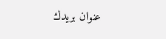عنوان بريدك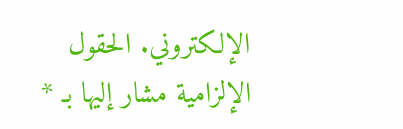الإلكتروني. الحقول الإلزامية مشار إليها بـ *